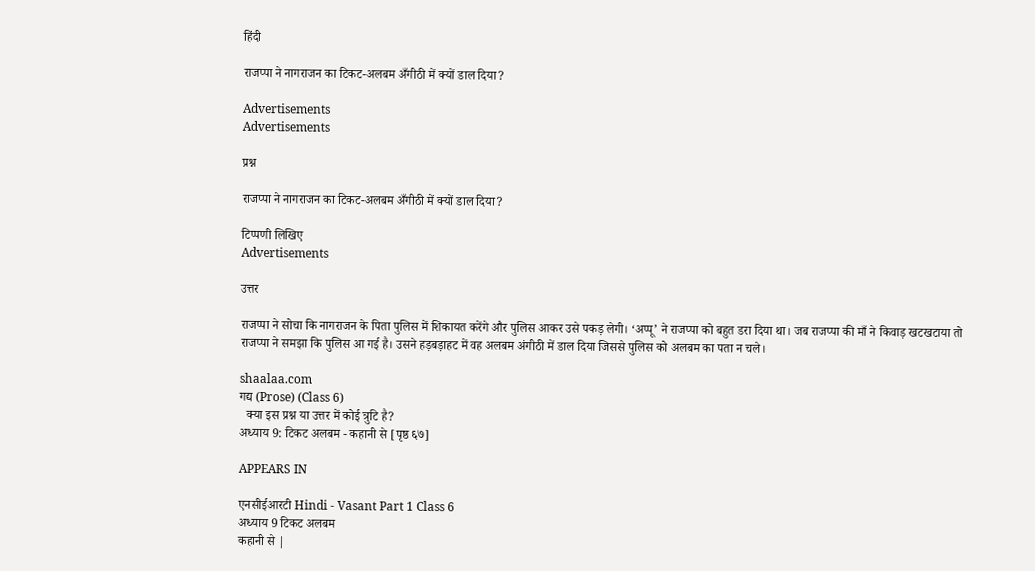हिंदी

राजप्पा ने नागराजन का टिकट-अलबम अँगीठी में क्यों डाल दिया?

Advertisements
Advertisements

प्रश्न

राजप्पा ने नागराजन का टिकट-अलबम अँगीठी में क्यों डाल दिया?

टिप्पणी लिखिए
Advertisements

उत्तर

राजप्पा ने सोचा कि नागराजन के पिता पुलिस में शिकायत करेंगे और पुलिस आकर उसे पकड़ लेगी। ‘अप्पू’ ने राजप्पा को बहुत डरा दिया था। जब राजप्पा की माँ ने किवाड़ खटखटाया तो राजप्पा ने समझा कि पुलिस आ गई है। उसने हड़बड़ाहट में वह अलबम अंगीठी में डाल दिया जिससे पुलिस को अलबम का पता न चले।

shaalaa.com
गद्य (Prose) (Class 6)
  क्या इस प्रश्न या उत्तर में कोई त्रुटि है?
अध्याय 9: टिकट अलबम - कहानी से [पृष्ठ ६७]

APPEARS IN

एनसीईआरटी Hindi - Vasant Part 1 Class 6
अध्याय 9 टिकट अलबम
कहानी से |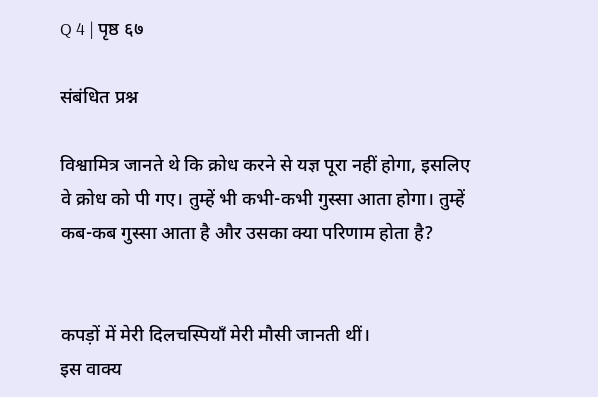Q 4 | पृष्ठ ६७

संबंधित प्रश्न

विश्वामित्र जानते थे कि क्रोध करने से यज्ञ पूरा नहीं होगा, इसलिए वे क्रोध को पी गए। तुम्हें भी कभी-कभी गुस्सा आता होगा। तुम्हें कब-कब गुस्सा आता है और उसका क्या परिणाम होता है?


कपड़ों में मेरी दिलचस्पियाँ मेरी मौसी जानती थीं।
इस वाक्य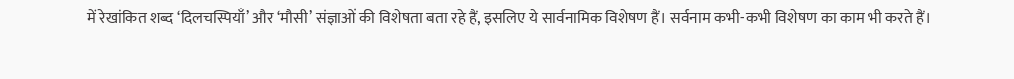में रेखांकित शब्द ‘दिलचस्पियाँ’ और ‘मौसी’ संज्ञाओं की विशेषता बता रहे हैं, इसलिए ये सार्वनामिक विशेषण हैं। सर्वनाम कभी-कभी विशेषण का काम भी करते हैं।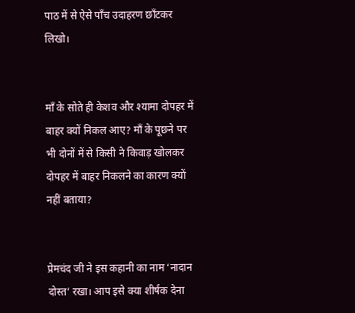पाठ में से ऐसे पाँच उदाहरण छाँटकर लिखो।


माँ के सोते ही केशव और श्यामा दोपहर में बाहर क्यों निकल आए? माँ के पूछने पर भी दोनों में से किसी ने किवाड़ खोलकर दोपहर में बाहर निकलने का कारण क्यों नहीं बताया?


प्रेमचंद जी ने इस कहानी का नाम ‘नादान दोस्त’ रखा। आप इसे क्या शीर्षक देना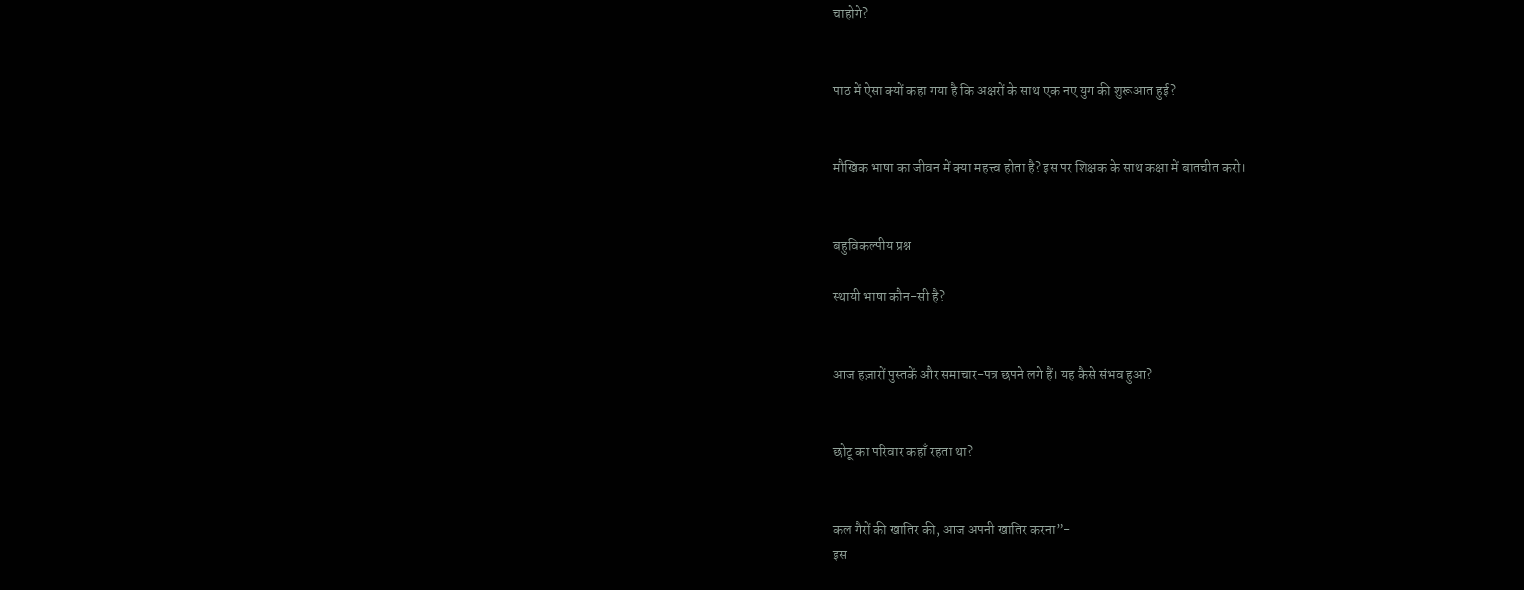चाहोगे?


पाठ में ऐसा क्यों कहा गया है कि अक्षरों के साथ एक नए युग की शुरूआत हुई?


मौखिक भाषा का जीवन में क्या महत्त्व होता है? इस पर शिक्षक के साथ कक्षा में बातचीत करो।


बहुविकल्पीय प्रश्न

स्थायी भाषा कौन-सी है?


आज हज़ारों पुस्तकें और समाचार-पत्र छपने लगे हैं। यह कैसे संभव हुआ?


छोटू का परिवार कहाँ रहता था?


कल गैरों की खातिर की, आज अपनी खातिर करना”-
इस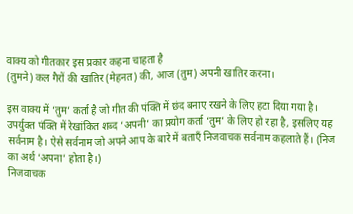वाक्य को गीतकार इस प्रकार कहना चाहता है
(तुमने) कल गैरों की खातिर (मेहनत) की, आज (तुम) अपनी खातिर करना।

इस वाक्य में ‘तुम’ कर्ता है जो गीत की पंक्ति में छंद बनाए रखने के लिए हटा दिया गया है। उपर्युक्त पंक्ति में रेखांकित शब्द ‘अपनी’ का प्रयोग कर्ता ‘तुम’ के लिए हो रहा है, इसलिए यह सर्वनाम है। ऐसे सर्वनाम जो अपने आप के बारे में बताएँ निजवाचक सर्वनाम कहलाते हैं। (निज का अर्थ ‘अपना’ होता है।)
निजवाचक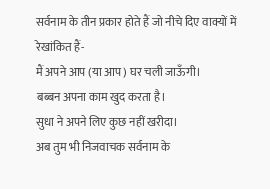सर्वनाम के तीन प्रकार होते हैं जो नीचे दिए वाक्यों में रेखांकित हैं-
मैं अपने आप (या आप) घर चली जाऊँगी।
बब्बन अपना काम खुद करता है।
सुधा ने अपने लिए कुछ नहीं खरीदा।
अब तुम भी निजवाचक सर्वनाम के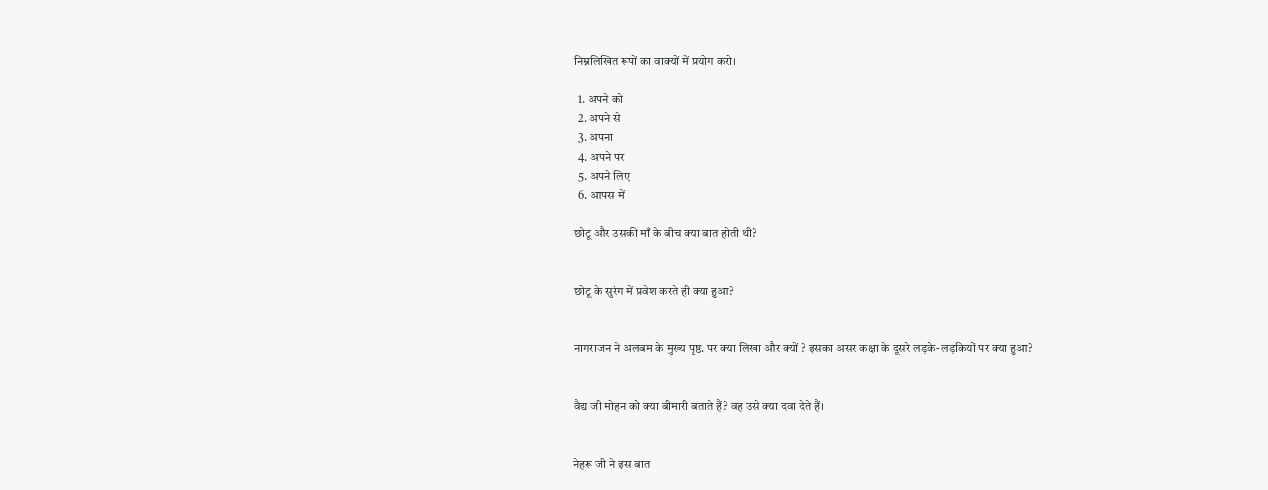निम्नलिखित रूपों का वाक्यों में प्रयोग करो।

  1. अपने को
  2. अपने से
  3. अपना
  4. अपने पर
  5. अपने लिए
  6. आपस में

छोटू और उसकी माँ के बीच क्या बात होती थी?


छोटू के सुरंग में प्रवेश करते ही क्या हुआ?


नागराजन ने अलबम के मुख्य पृष्ठ. पर क्या लिखा और क्यों ? इसका असर कक्षा के दूसरे लड़के-लड़कियों पर क्या हुआ?


वैद्य जी मोहन को क्या बीमारी बताते हैं? वह उसे क्या दवा देते हैं।


नेहरू जी ने इस बात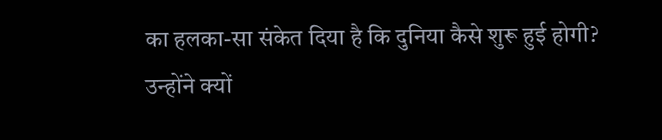का हलका-सा संकेत दिया है कि दुनिया कैसे शुरू हुई होगी? उन्होंने क्यों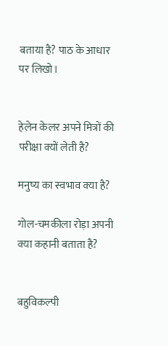बताया है? पाठ के आधार पर लिखो।


हेलेन केलर अपने मित्रों की परीक्षा क्यों लेती है?

मनुष्य का स्वभाव क्या है?

गोल-चमकीला रोड़ा अपनी क्या कहानी बताता है?


बहुविकल्पी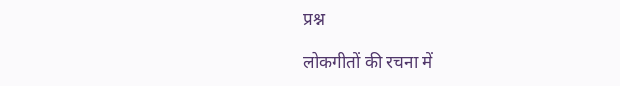प्रश्न

लोकगीतों की रचना में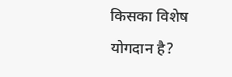किसका विशेष योगदान है?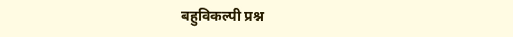बहुविकल्पी प्रश्न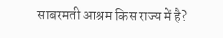साबरमती आश्रम किस राज्य में है?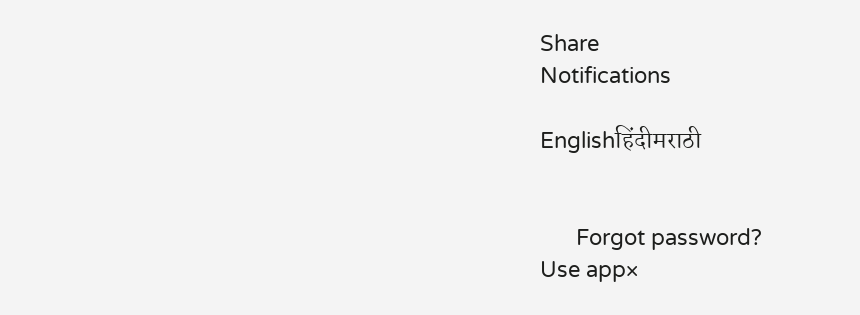Share
Notifications

Englishहिंदीमराठी


      Forgot password?
Use app×